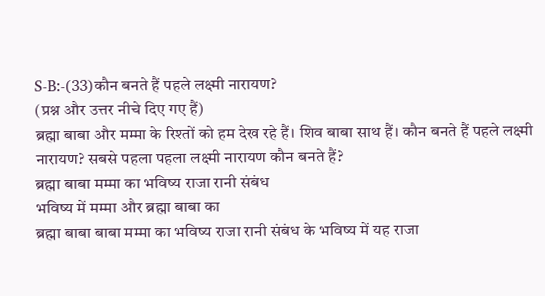S-B:-(33)कौन बनते हैं पहले लक्ष्मी नारायण?
(प्रश्न और उत्तर नीचे दिए गए हैं)
ब्रह्मा बाबा और मम्मा के रिश्तों को हम देख रहे हैं। शिव बाबा साथ हैं। कौन बनते हैं पहले लक्ष्मी नारायण? सबसे पहला पहला लक्ष्मी नारायण कौन बनते हैं?
ब्रह्मा बाबा मम्मा का भविष्य राजा रानी संबंध
भविष्य में मम्मा और ब्रह्मा बाबा का
ब्रह्मा बाबा बाबा मम्मा का भविष्य राजा रानी संबंध के भविष्य में यह राजा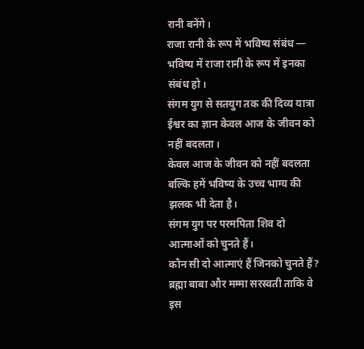रानी बनेंगे।
राजा रानी के रूप में भविष्य संबंध — भविष्य में राजा रानी के रूप में इनका संबंध हो।
संगम युग से सतयुग तक की दिव्य यात्रा
ईश्वर का ज्ञान केवल आज के जीवन को नहीं बदलता।
केवल आज के जीवन को नहीं बदलता बल्कि हमें भविष्य के उच्च भाग्य की झलक भी देता है।
संगम युग पर परमपिता शिव दो आत्माओं को चुनते हैं।
कौन सी दो आत्माएं हैं जिनको चुनते हैं?
ब्रह्मा बाबा और मम्मा सरस्वती ताकि वे इस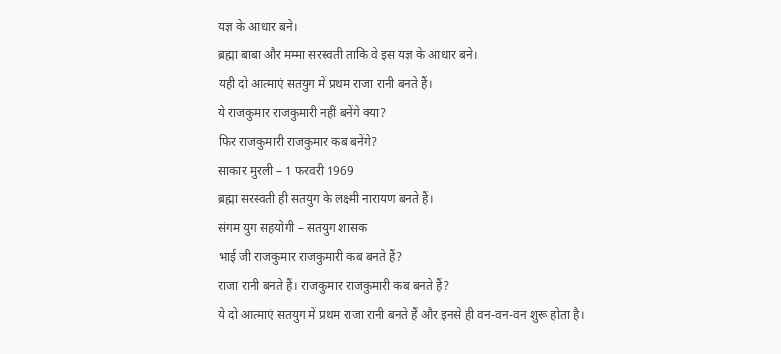यज्ञ के आधार बने।
ब्रह्मा बाबा और मम्मा सरस्वती ताकि वे इस यज्ञ के आधार बने।
यही दो आत्माएं सतयुग में प्रथम राजा रानी बनते हैं।
ये राजकुमार राजकुमारी नहीं बनेंगे क्या?
फिर राजकुमारी राजकुमार कब बनेंगे?
साकार मुरली – 1 फरवरी 1969
ब्रह्मा सरस्वती ही सतयुग के लक्ष्मी नारायण बनते हैं।
संगम युग सहयोगी – सतयुग शासक
भाई जी राजकुमार राजकुमारी कब बनते हैं?
राजा रानी बनते हैं। राजकुमार राजकुमारी कब बनते हैं?
ये दो आत्माएं सतयुग में प्रथम राजा रानी बनते हैं और इनसे ही वन-वन-वन शुरू होता है।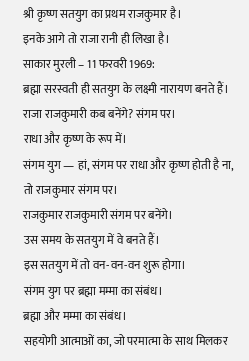श्री कृष्ण सतयुग का प्रथम राजकुमार है।
इनके आगे तो राजा रानी ही लिखा है।
साकार मुरली – 11 फरवरी 1969:
ब्रह्मा सरस्वती ही सतयुग के लक्ष्मी नारायण बनते हैं।
राजा राजकुमारी कब बनेंगे? संगम पर।
राधा और कृष्ण के रूप में।
संगम युग — हां, संगम पर राधा और कृष्ण होती है ना, तो राजकुमार संगम पर।
राजकुमार राजकुमारी संगम पर बनेंगे।
उस समय के सतयुग में वे बनते हैं।
इस सतयुग में तो वन-वन-वन शुरू होगा।
संगम युग पर ब्रह्मा मम्मा का संबंध।
ब्रह्मा और मम्मा का संबंध।
सहयोगी आत्माओं का, जो परमात्मा के साथ मिलकर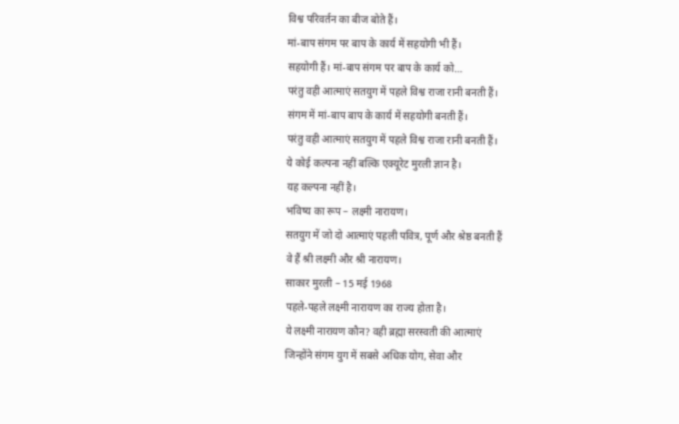विश्व परिवर्तन का बीज बोते हैं।
मां-बाप संगम पर बाप के कार्य में सहयोगी भी हैं।
सहयोगी हैं। मां-बाप संगम पर बाप के कार्य को…
परंतु वही आत्माएं सतयुग में पहले विश्व राजा रानी बनती हैं।
संगम में मां-बाप बाप के कार्य में सहयोगी बनती हैं।
परंतु वही आत्माएं सतयुग में पहले विश्व राजा रानी बनती हैं।
ये कोई कल्पना नहीं बल्कि एक्यूरेट मुरली ज्ञान है।
यह कल्पना नहीं है।
भविष्य का रूप – लक्ष्मी नारायण।
सतयुग में जो दो आत्माएं पहली पवित्र, पूर्ण और श्रेष्ठ बनती हैं
वे हैं श्री लक्ष्मी और श्री नारायण।
साकार मुरली – 15 मई 1968
पहले-पहले लक्ष्मी नारायण का राज्य होता है।
ये लक्ष्मी नारायण कौन? वही ब्रह्मा सरस्वती की आत्माएं
जिन्होंने संगम युग में सबसे अधिक योग, सेवा और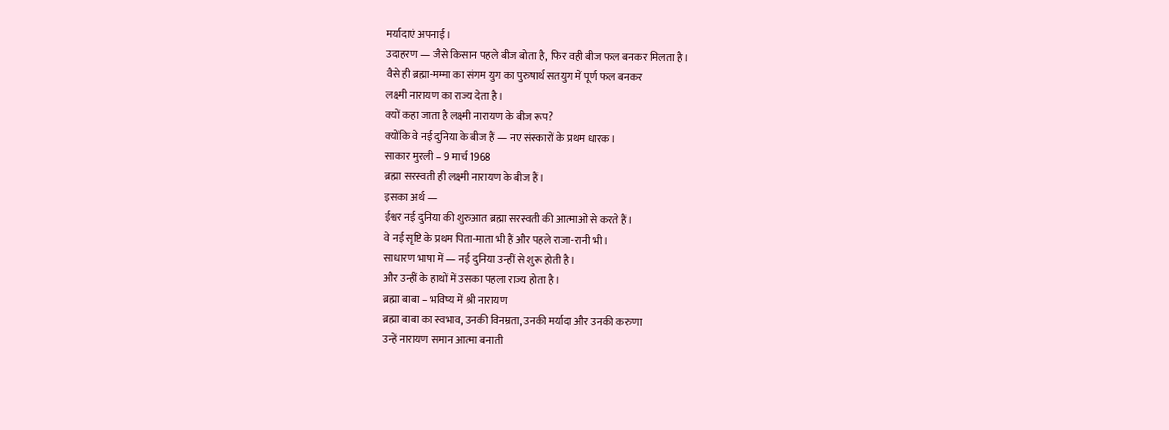मर्यादाएं अपनाई।
उदाहरण — जैसे किसान पहले बीज बोता है, फिर वही बीज फल बनकर मिलता है।
वैसे ही ब्रह्मा-मम्मा का संगम युग का पुरुषार्थ सतयुग में पूर्ण फल बनकर
लक्ष्मी नारायण का राज्य देता है।
क्यों कहा जाता है लक्ष्मी नारायण के बीज रूप?
क्योंकि वे नई दुनिया के बीज हैं — नए संस्कारों के प्रथम धारक।
साकार मुरली – 9 मार्च 1968
ब्रह्मा सरस्वती ही लक्ष्मी नारायण के बीज हैं।
इसका अर्थ —
ईश्वर नई दुनिया की शुरुआत ब्रह्मा सरस्वती की आत्माओं से करते हैं।
वे नई सृष्टि के प्रथम पिता-माता भी हैं और पहले राजा-रानी भी।
साधारण भाषा में — नई दुनिया उन्हीं से शुरू होती है।
और उन्हीं के हाथों में उसका पहला राज्य होता है।
ब्रह्मा बाबा – भविष्य में श्री नारायण
ब्रह्मा बाबा का स्वभाव, उनकी विनम्रता, उनकी मर्यादा और उनकी करुणा
उन्हें नारायण समान आत्मा बनाती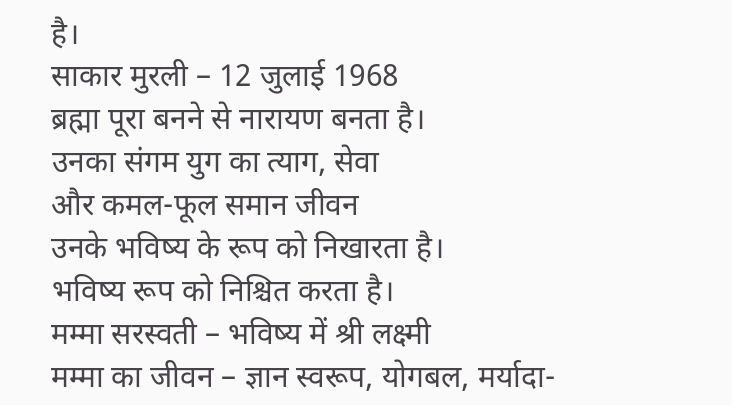है।
साकार मुरली – 12 जुलाई 1968
ब्रह्मा पूरा बनने से नारायण बनता है।
उनका संगम युग का त्याग, सेवा
और कमल-फूल समान जीवन
उनके भविष्य के रूप को निखारता है।
भविष्य रूप को निश्चित करता है।
मम्मा सरस्वती – भविष्य में श्री लक्ष्मी
मम्मा का जीवन – ज्ञान स्वरूप, योगबल, मर्यादा-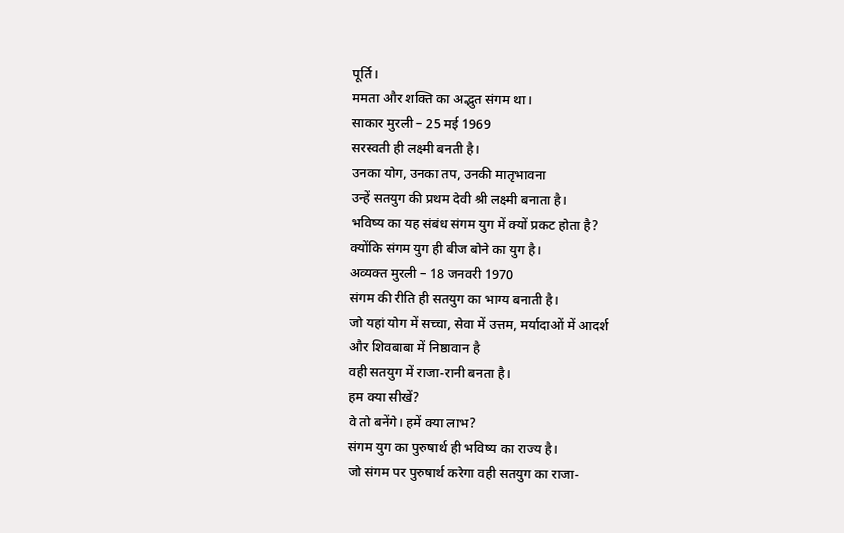पूर्ति।
ममता और शक्ति का अद्भुत संगम था।
साकार मुरली – 25 मई 1969
सरस्वती ही लक्ष्मी बनती है।
उनका योग, उनका तप, उनकी मातृभावना
उन्हें सतयुग की प्रथम देवी श्री लक्ष्मी बनाता है।
भविष्य का यह संबंध संगम युग में क्यों प्रकट होता है?
क्योंकि संगम युग ही बीज बोने का युग है।
अव्यक्त मुरली – 18 जनवरी 1970
संगम की रीति ही सतयुग का भाग्य बनाती है।
जो यहां योग में सच्चा, सेवा में उत्तम, मर्यादाओं में आदर्श
और शिवबाबा में निष्ठावान है
वही सतयुग में राजा-रानी बनता है।
हम क्या सीखें?
वे तो बनेंगे। हमें क्या लाभ?
संगम युग का पुरुषार्थ ही भविष्य का राज्य है।
जो संगम पर पुरुषार्थ करेगा वही सतयुग का राजा-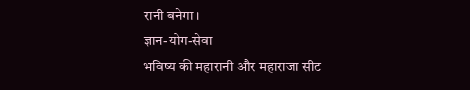रानी बनेगा।
ज्ञान-योग-सेवा
भविष्य की महारानी और महाराजा सीट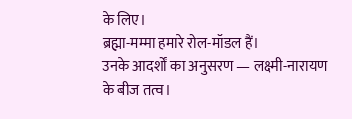के लिए।
ब्रह्मा-मम्मा हमारे रोल-मॉडल हैं।
उनके आदर्शों का अनुसरण — लक्ष्मी-नारायण के बीज तत्व।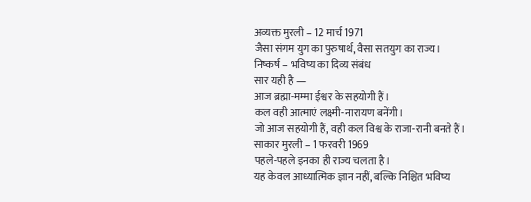अव्यक्त मुरली – 12 मार्च 1971
जैसा संगम युग का पुरुषार्थ, वैसा सतयुग का राज्य।
निष्कर्ष – भविष्य का दिव्य संबंध
सार यही है —
आज ब्रह्मा-मम्मा ईश्वर के सहयोगी हैं।
कल वही आत्माएं लक्ष्मी-नारायण बनेंगी।
जो आज सहयोगी हैं, वही कल विश्व के राजा-रानी बनते हैं।
साकार मुरली – 1 फरवरी 1969
पहले-पहले इनका ही राज्य चलता है।
यह केवल आध्यात्मिक ज्ञान नहीं, बल्कि निश्चित भविष्य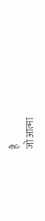है
जो आत्मा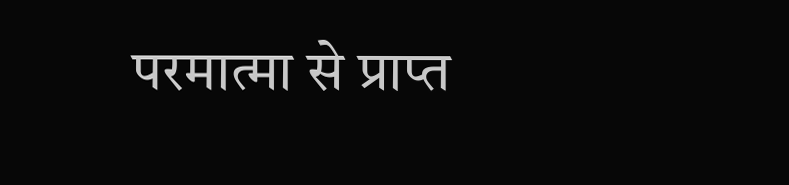परमात्मा से प्राप्त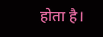होता है।